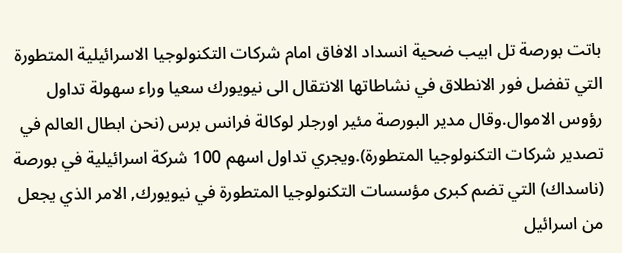باتت بورصة تل ابيب ضحية انسداد الافاق امام شركات التكنولوجيا الاسرائيلية المتطورة التي تفضل فور الانطلاق في نشاطاتها الانتقال الى نيويورك سعيا وراء سهولة تداول رؤوس الاموال.وقال مدير البورصة مئير اورجلر لوكالة فرانس برس (نحن ابطال العالم في تصدير شركات التكنولوجيا المتطورة).ويجري تداول اسهم 100 شركة اسرائيلية في بورصة (ناسداك) التي تضم كبرى مؤسسات التكنولوجيا المتطورة في نيويورك, الامر الذي يجعل من اسرائيل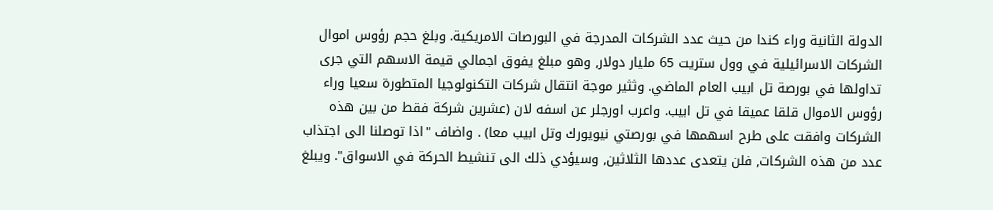الدولة الثانية وراء كندا من حيث عدد الشركات المدرجة في البورصات الامريكية. وبلغ حجم رؤوس اموال الشركات الاسرائيلية في وول ستريت 65 مليار دولار, وهو مبلغ يفوق اجمالي قيمة الاسهم التي جرى تداولها في بورصة تل ابيب العام الماضي. وثثير موجة انتقال شركات التكنولوجيا المتطورة سعيا وراء رؤوس الاموال قلقا عميقا في تل ابيب. واعرب اورجلر عن اسفه لان (عشرين شركة فقط من بين هذه الشركات وافقت على طرح اسهمها في بورصتي نيويورك وتل ابيب معا) . واضاف "اذا توصلنا الى اجتذاب عدد من هذه الشركات, فلن يتعدى عددها الثلاثين, وسيؤدي ذلك الى تنشيط الحركة في الاسواق". ويبلغ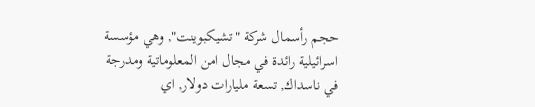حجم رأسمال شركة "تشيكبوينت", وهي مؤسسة اسرائيلية رائدة في مجال امن المعلوماتية ومدرجة في ناسداك, تسعة مليارات دولار, اي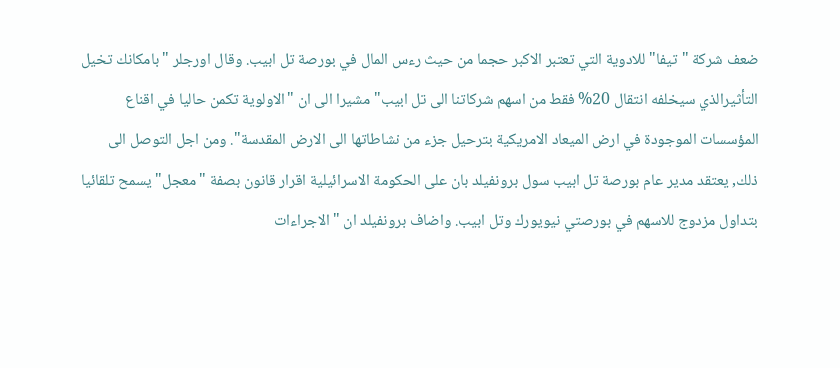ضعف شركة "تيفا" للادوية التي تعتبر الاكبر حجما من حيث رءس المال في بورصة تل ابيب. وقال اورجلر "بامكانك تخيل التأثيرالذي سيخلفه انتقال 20% فقط من اسهم شركاتنا الى تل ابيب" مشيرا الى ان "الاولوية تكمن حاليا في اقناع المؤسسات الموجودة في ارض الميعاد الامريكية بترحيل جزء من نشاطاتها الى الارض المقدسة". ومن اجل التوصل الى ذلك, يعتقد مدير عام بورصة تل ابيب سول برونفيلد بان على الحكومة الاسرائيلية اقرار قانون بصفة "معجل" يسمح تلقائيا بتداول مزدوج للاسهم في بورصتي نيويورك وتل ابيب. واضاف برونفيلد ان "الاجراءات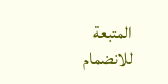المتبعة للانضمام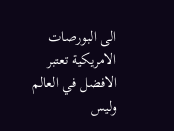الى البورصات الامريكية تعتبر الافضل في العالم وليس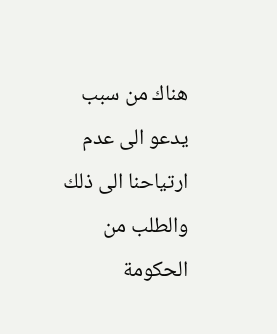هناك من سبب يدعو الى عدم ارتياحنا الى ذلك والطلب من الحكومة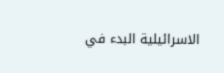الاسرائيلية البدء في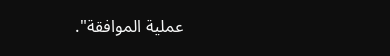عملية الموافقة".